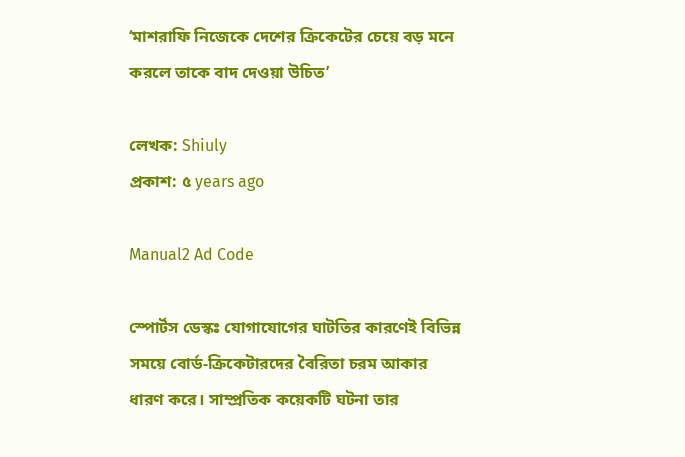‘মাশরাফি নিজেকে দেশের ক্রিকেটের চেয়ে বড় মনে করলে তাকে বাদ দেওয়া উচিত’

লেখক: Shiuly
প্রকাশ: ৫ years ago

Manual2 Ad Code

স্পোর্টস ডেস্কঃ যোগাযোগের ঘাটতির কারণেই বিভিন্ন সময়ে বোর্ড-ক্রিকেটারদের বৈরিতা চরম আকার ধারণ করে। সাম্প্রতিক কয়েকটি ঘটনা তার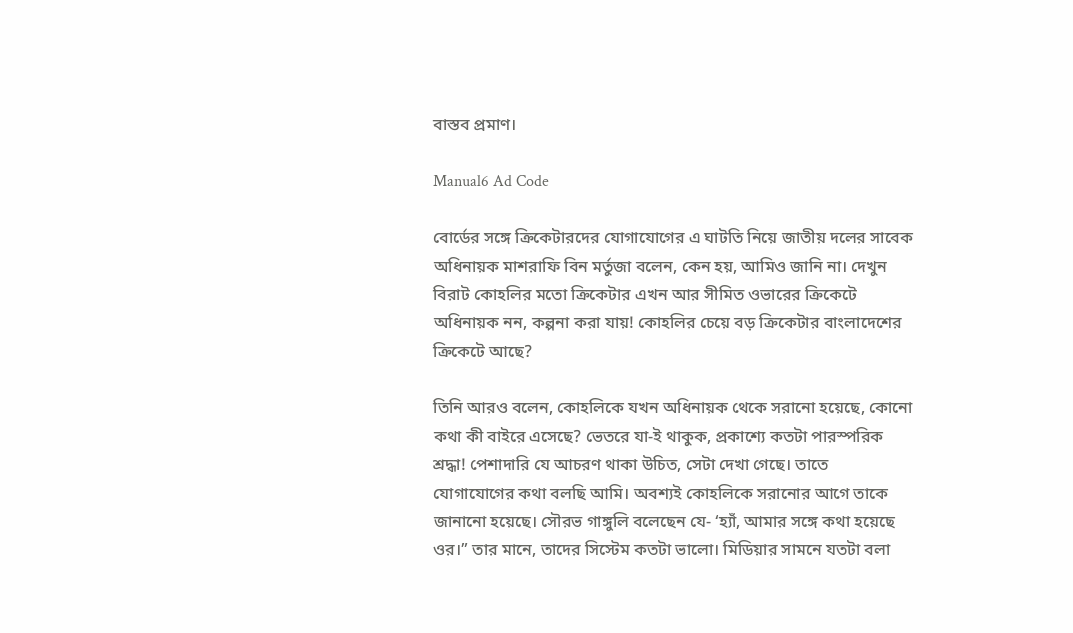বাস্তব প্রমাণ।

Manual6 Ad Code

বোর্ডের সঙ্গে ক্রিকেটারদের যোগাযোগের এ ঘাটতি নিয়ে জাতীয় দলের সাবেক অধিনায়ক মাশরাফি বিন মর্তুজা বলেন, কেন হয়, আমিও জানি না। দেখুন বিরাট কোহলির মতো ক্রিকেটার এখন আর সীমিত ওভারের ক্রিকেটে অধিনায়ক নন, কল্পনা করা যায়! কোহলির চেয়ে বড় ক্রিকেটার বাংলাদেশের ক্রিকেটে আছে?

তিনি আরও বলেন, কোহলিকে যখন অধিনায়ক থেকে সরানো হয়েছে, কোনো কথা কী বাইরে এসেছে? ভেতরে যা-ই থাকুক, প্রকাশ্যে কতটা পারস্পরিক শ্রদ্ধা! পেশাদারি যে আচরণ থাকা উচিত, সেটা দেখা গেছে। তাতে যোগাযোগের কথা বলছি আমি। অবশ্যই কোহলিকে সরানোর আগে তাকে জানানো হয়েছে। সৌরভ গাঙ্গুলি বলেছেন যে- ‘হ্যাঁ, আমার সঙ্গে কথা হয়েছে ওর।” তার মানে, তাদের সিস্টেম কতটা ভালো। মিডিয়ার সামনে যতটা বলা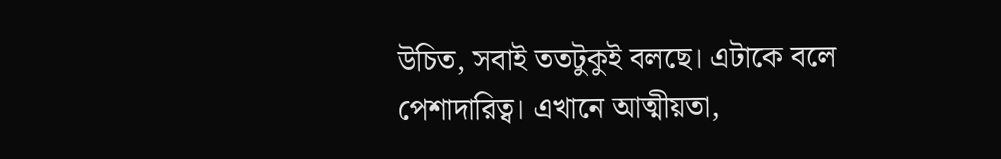উচিত, সবাই ততটুকুই বলছে। এটাকে বলে পেশাদারিত্ব। এখানে আত্মীয়তা,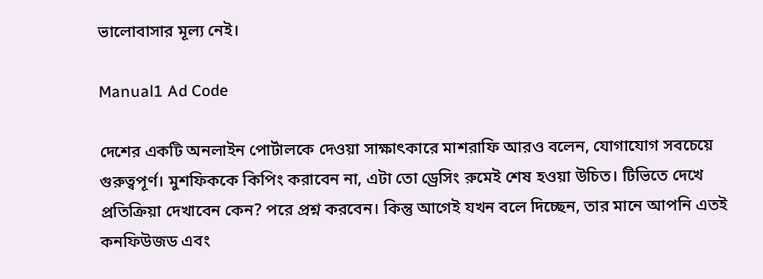ভালোবাসার মূল্য নেই।

Manual1 Ad Code

দেশের একটি অনলাইন পোর্টালকে দেওয়া সাক্ষাৎকারে মাশরাফি আরও বলেন, যোগাযোগ সবচেয়ে গুরুত্বপূর্ণ। মুশফিককে কিপিং করাবেন না, এটা তো ড্রেসিং রুমেই শেষ হওয়া উচিত। টিভিতে দেখে প্রতিক্রিয়া দেখাবেন কেন? পরে প্রশ্ন করবেন। কিন্তু আগেই যখন বলে দিচ্ছেন, তার মানে আপনি এতই কনফিউজড এবং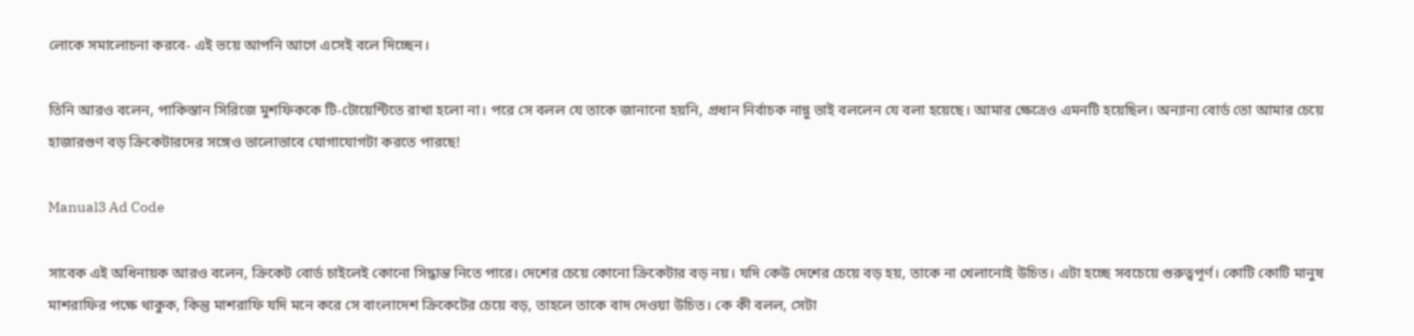লোকে সমালোচনা করবে- এই ভয়ে আপনি আগে এসেই বলে দিচ্ছেন।

তিনি আরও বলেন, পাকিস্তান সিরিজে মুশফিককে টি-টোয়েন্টিতে রাখা হলো না। পরে সে বলল যে তাকে জানানো হয়নি, প্রধান নির্বাচক নান্নু ভাই বললেন যে বলা হয়েছে। আমার ক্ষেত্রেও এমনটি হয়েছিল। অন্যান্য বোর্ড তো আমার চেয়ে হাজারগুণ বড় ক্রিকেটারদের সঙ্গেও ভালোভাবে যোগাযোগটা করতে পারছে!

Manual3 Ad Code

সাবেক এই অধিনায়ক আরও বলেন, ক্রিকেট বোর্ড চাইলেই কোনো সিদ্ধান্ত নিতে পারে। দেশের চেয়ে কোনো ক্রিকেটার বড় নয়। যদি কেউ দেশের চেয়ে বড় হয়, তাকে না খেলানোই উচিত। এটা হচ্ছে সবচেয়ে গুরুত্বপূর্ণ। কোটি কোটি মানুষ মাশরাফির পক্ষে থাকুক, কিন্তু মাশরাফি যদি মনে করে সে বাংলাদেশ ক্রিকেটের চেয়ে বড়, তাহলে তাকে বাদ দেওয়া উচিত। কে কী বলল, সেটা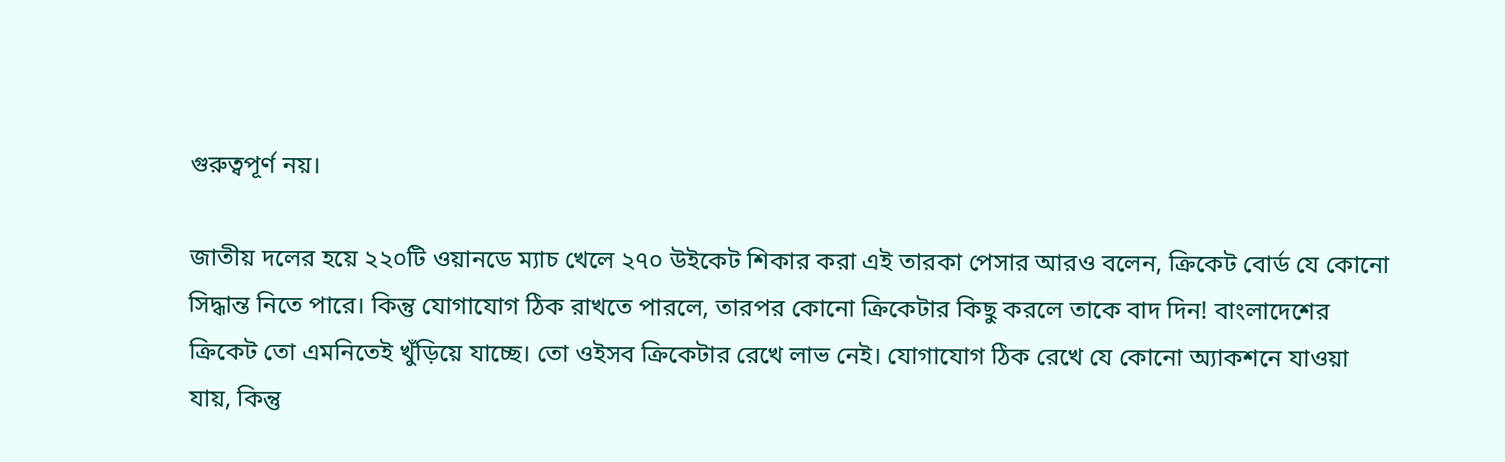গুরুত্বপূর্ণ নয়।

জাতীয় দলের হয়ে ২২০টি ওয়ানডে ম্যাচ খেলে ২৭০ উইকেট শিকার করা এই তারকা পেসার আরও বলেন, ক্রিকেট বোর্ড যে কোনো সিদ্ধান্ত নিতে পারে। কিন্তু যোগাযোগ ঠিক রাখতে পারলে, তারপর কোনো ক্রিকেটার কিছু করলে তাকে বাদ দিন! বাংলাদেশের ক্রিকেট তো এমনিতেই খুঁড়িয়ে যাচ্ছে। তো ওইসব ক্রিকেটার রেখে লাভ নেই। যোগাযোগ ঠিক রেখে যে কোনো অ্যাকশনে যাওয়া যায়, কিন্তু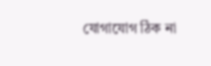যোগাযোগ ঠিক না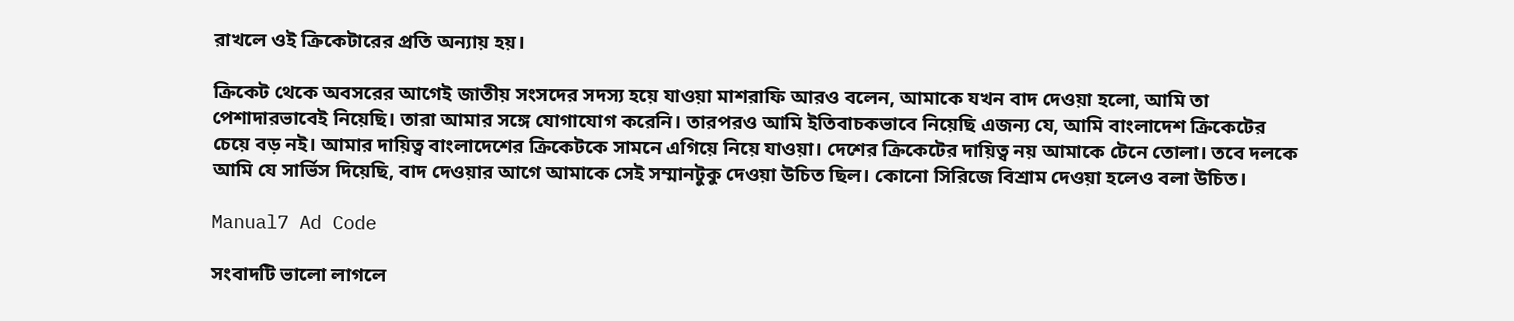রাখলে ওই ক্রিকেটারের প্রতি অন্যায় হয়।

ক্রিকেট থেকে অবসরের আগেই জাতীয় সংসদের সদস্য হয়ে যাওয়া মাশরাফি আরও বলেন, আমাকে যখন বাদ দেওয়া হলো, আমি তা পেশাদারভাবেই নিয়েছি। তারা আমার সঙ্গে যোগাযোগ করেনি। তারপরও আমি ইতিবাচকভাবে নিয়েছি এজন্য যে, আমি বাংলাদেশ ক্রিকেটের চেয়ে বড় নই। আমার দায়িত্ব বাংলাদেশের ক্রিকেটকে সামনে এগিয়ে নিয়ে যাওয়া। দেশের ক্রিকেটের দায়িত্ব নয় আমাকে টেনে তোলা। তবে দলকে আমি যে সার্ভিস দিয়েছি, বাদ দেওয়ার আগে আমাকে সেই সম্মানটুকু দেওয়া উচিত ছিল। কোনো সিরিজে বিশ্রাম দেওয়া হলেও বলা উচিত।

Manual7 Ad Code

সংবাদটি ভালো লাগলে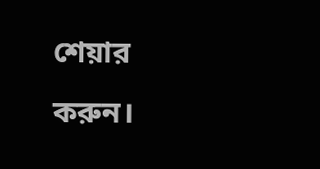শেয়ার করুন।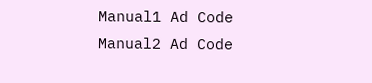Manual1 Ad Code
Manual2 Ad Code